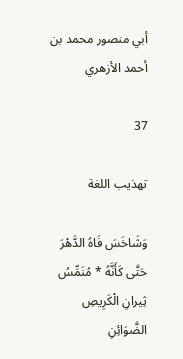أبي منصور محمد بن أحمد الأزهري

37

تهذيب اللغة

وَشَاخَسَ فَاهُ الدَّهْرَ حَتَّى كَأَنَّهُ * مُنَمِّسُ ثِيرانِ الْكَرِيصِ الضَّوَائِنِ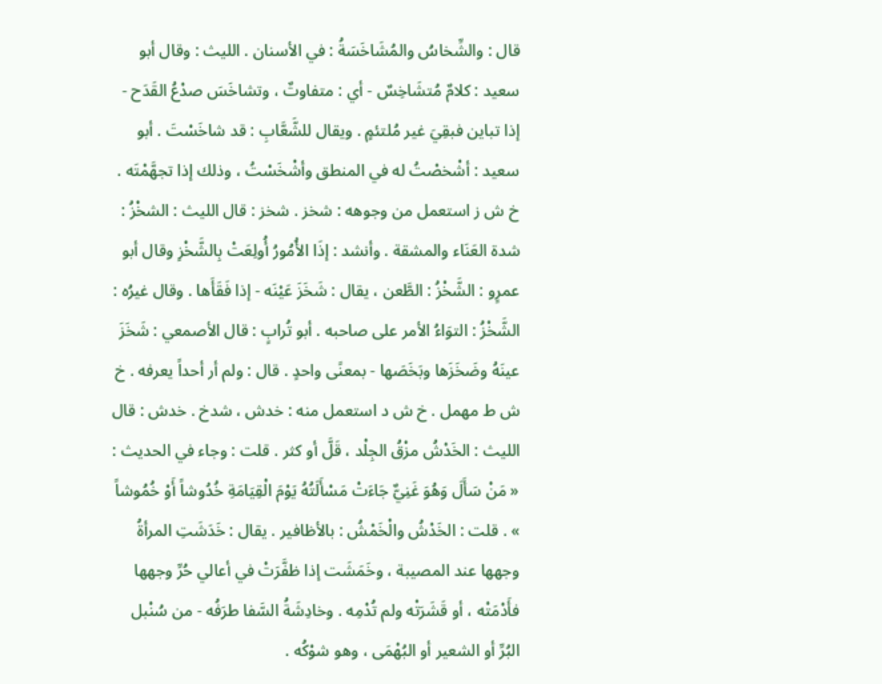قال : والشِّخاسُ والمُشَاخَسَةُ : في الأسنان . الليث : وقال أبو سعيد : كلامٌ مُتشَاخِسٌ - أي : متفاوتٌ ، وتشاخَسَ صدْعُ القَدَح - إذا تباين فبقِيَ غير مُلتئمٍ . ويقال للشَّعَّابِ : قد شاخَسْتَ . أبو سعيد : أشْخصْتُ له في المنطق وأشْخَسْتُ ، وذلك إذا تجهَّمْتَه . خ ش ز استعمل من وجوهه : شخز . شخز : قال الليث : الشخْزُ : شدة العَنَاء والمشقة . وأنشد : إذَا الأُمُورُ أُولِعَتْ بِالشَّخْزِ وقال أبو عمرٍو : الشَّخْزُ : الطَّعن ، يقال : شَخَزَ عَيْنَه - إذا فَقَأَها . وقال غيرُه : الشَّخْزُ : التوَاءُ الأمر على صاحبه . أبو تُرابٍ : قال الأصمعي : شَخَزَ عينَهُ وضَخَزَها وبَخَصَها - بمعنًى واحدٍ . قال : ولم أر أحداً يعرفه . خ ش ط مهمل . خ ش د استعمل منه : خدش ، شدخ . خدش : قال الليث : الخَدْشُ مزْقُ الجِلْد ، قَلَّ أو كثر . قلت : وجاء في الحديث : « مَنْ سَأَلَ وَهُوَ غَنِيٌّ جَاءَتْ مَسْأَلَتُهُ يَوْمَ الْقِيَامَةِ خُدُوشاً أَوْ خُمُوشاً » . قلت : الخَدْشُ والْخَمْشُ : بالأظافير . يقال : خَدَشَتِ المرأةُ وجهها عند المصيبة ، وخَمَشَت إذا ظفَّرَتْ في أعالي حُرِّ وجهها فأَدْمَتْه ، أو قَشَرَتْه ولم تُدْمِه . وخادِشَةُ السَّفا طرَفُه - من سُنْبل البُرِّ أو الشعير أو البُهْمَى ، وهو شوْكُه .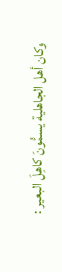وكان أهل الجاهلية يسمُّونَ كاهِلَ البعير :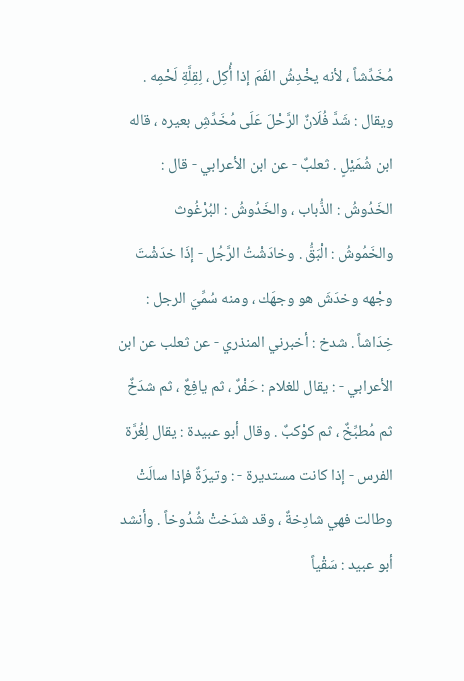مُخَدِّشاً ، لأنه يخْدِشُ الفَمَ إذا أُكِل ، لِقِلَّةِ لَحْمِه . ويقال : شَدَّ فُلَانٌ الرَّحْلَ عَلَى مُخَدِّشِ بعيره ، قاله ابن شُمَيْلٍ . ثعلبٌ - عن ابن الأعرابي - قال : الخَدُوشُ : الذُّباب ، والخَدُوشُ : البُرْغُوث والخَمُوشُ : الْبَقُّ . وخادَشْتُ الرَّجُل - إذَا خدَشْتَ وجْهه وخدَشَ هو وجهَك ، ومنه سُمِّيَ الرجل : خِدَاشاً . شدخ : أخبرني المنذري - عن ثعلب عن ابن الأعرابي - : يقال للغلام : حَفْرٌ ، ثم يافِعٌ ، ثم شدَخٌ ثم مُطبِّخٌ ، ثم كوْكبٌ . وقال أبو عبيدة : يقال لِغُرَّة الفرس - إذا كانت مستديرة - : وتيرَةٌ فإذا سالَتْ وطالت فهي شادِخةٌ ، وقد شدَختْ شُدُوخاً . وأنشد أبو عبيد : سَقْياً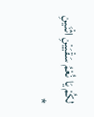لكُمْ يَا نُعْمُ سَقْيَيْنِ اثْنَينِ *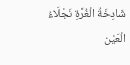شَادِخَةُ الْغُرَّةِ نَجْلَاءُ الْعَيْن